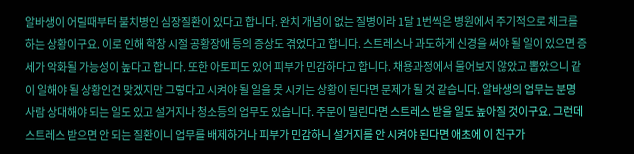알바생이 어릴때부터 불치병인 심장질환이 있다고 합니다. 완치 개념이 없는 질병이라 1달 1번씩은 병원에서 주기적으로 체크를 하는 상황이구요. 이로 인해 학창 시절 공황장애 등의 증상도 겪었다고 합니다. 스트레스나 과도하게 신경을 써야 될 일이 있으면 증세가 악화될 가능성이 높다고 합니다. 또한 아토피도 있어 피부가 민감하다고 합니다. 채용과정에서 물어보지 않았고 뽑았으니 같이 일해야 될 상황인건 맞겠지만 그렇다고 시켜야 될 일을 못 시키는 상황이 된다면 문제가 될 것 같습니다. 알바생의 업무는 분명 사람 상대해야 되는 일도 있고 설거지나 청소등의 업무도 있습니다. 주문이 밀린다면 스트레스 받을 일도 높아질 것이구요. 그런데 스트레스 받으면 안 되는 질환이니 업무를 배제하거나 피부가 민감하니 설거지를 안 시켜야 된다면 애초에 이 친구가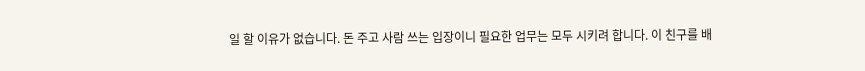일 할 이유가 없습니다. 돈 주고 사람 쓰는 입장이니 필요한 업무는 모두 시키려 합니다. 이 친구를 배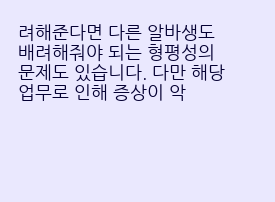려해준다면 다른 알바생도 배려해줘야 되는 형평성의 문제도 있습니다. 다만 해당 업무로 인해 증상이 악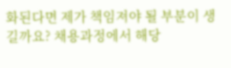화된다면 제가 책임져야 될 부분이 생길까요? 채용과정에서 해당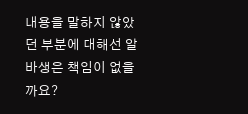내용을 말하지 않았던 부분에 대해선 알바생은 책임이 없을까요?